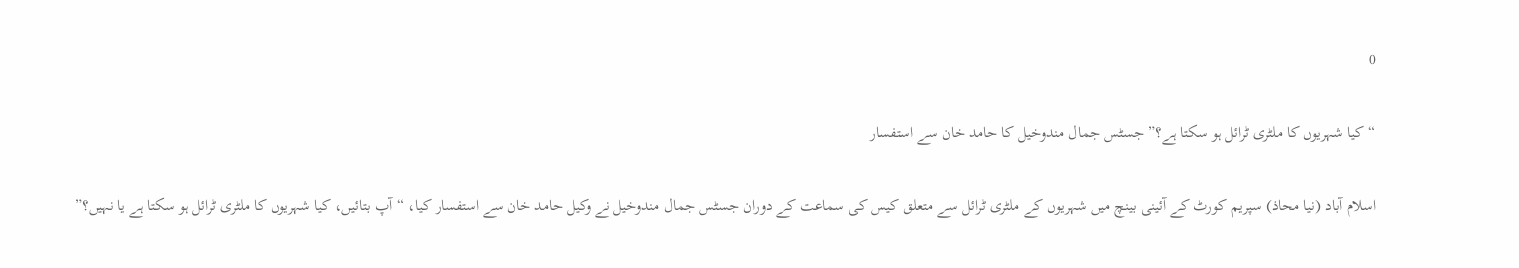0

“کیا شہریوں کا ملٹری ٹرائل ہو سکتا ہے؟” جسٹس جمال مندوخیل کا حامد خان سے استفسار

اسلام آباد (نیا محاذ) سپریم کورٹ کے آئینی بینچ میں شہریوں کے ملٹری ٹرائل سے متعلق کیس کی سماعت کے دوران جسٹس جمال مندوخیل نے وکیل حامد خان سے استفسار کیا، “آپ بتائیں، کیا شہریوں کا ملٹری ٹرائل ہو سکتا ہے یا نہیں؟”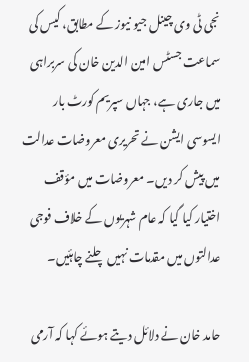نجی ٹی وی چینل جیو نیوز کے مطابق، کیس کی سماعت جسٹس امین الدین خان کی سربراہی میں جاری ہے، جہاں سپریم کورٹ بار ایسوسی ایشن نے تحریری معروضات عدالت میں پیش کر دیں۔ معروضات میں مؤقف اختیار کیا گیا کہ عام شہریوں کے خلاف فوجی عدالتوں میں مقدمات نہیں چلنے چاہئیں۔

حامد خان نے دلائل دیتے ہوئے کہا کہ آرمی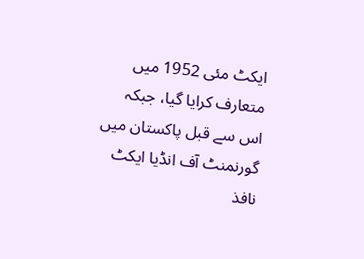ایکٹ مئی 1952 میں متعارف کرایا گیا، جبکہ اس سے قبل پاکستان میں گورنمنٹ آف انڈیا ایکٹ نافذ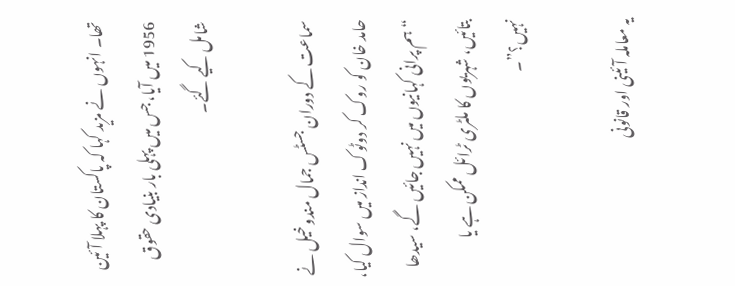تھا۔ انہوں نے مزید کہا کہ پاکستان کا پہلا آئین 1956 میں آیا، جس میں پہلی بار بنیادی حقوق شامل کیے گئے۔

سماعت کے دوران جسٹس جمال مندوخیل نے حامد خان کو روک کر دوٹوک انداز میں سوال کیا، “ہم پرانی کہانیوں میں نہیں جائیں گے، سیدھا بتائیں، شہریوں کا ملٹری ٹرائل ممکن ہے یا نہیں؟”۔

یہ معاملہ آئینی اور قانونی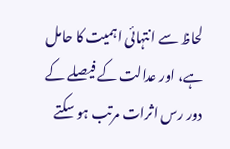لحاظ سے انتہائی اہمیت کا حامل ہے، اور عدالت کے فیصلے کے دور رس اثرات مرتب ہو سکتے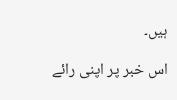ہیں۔

اس خبر پر اپنی رائے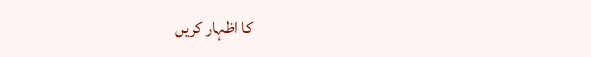کا اظہار کریں